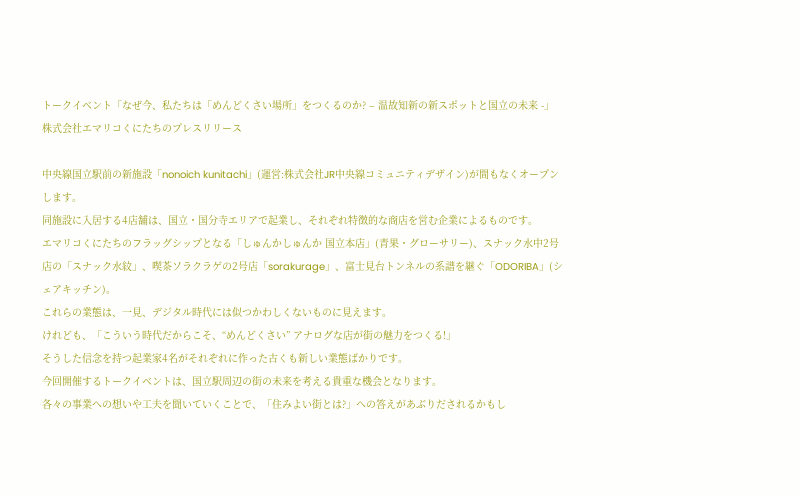トークイベント「なぜ今、私たちは「めんどくさい場所」をつくるのか? – 温故知新の新スポットと国立の未来 -」
株式会社エマリコくにたちのプレスリリース

中央線国立駅前の新施設「nonoich kunitachi」(運営:株式会社JR中央線コミュニティデザイン)が間もなくオープンします。
同施設に入居する4店舗は、国立・国分寺エリアで起業し、それぞれ特徴的な商店を営む企業によるものです。
エマリコくにたちのフラッグシップとなる「しゅんかしゅんか 国立本店」(青果・グローサリー)、スナック水中2号店の「スナック水紋」、喫茶ソラクラゲの2号店「sorakurage」、富士見台トンネルの系譜を継ぐ「ODORIBA」(シェアキッチン)。
これらの業態は、一見、デジタル時代には似つかわしくないものに見えます。
けれども、「こういう時代だからこそ、“めんどくさい” アナログな店が街の魅力をつくる!」
そうした信念を持つ起業家4名がそれぞれに作った古くも新しい業態ばかりです。
今回開催するトークイベントは、国立駅周辺の街の未来を考える貴重な機会となります。
各々の事業への想いや工夫を聞いていくことで、「住みよい街とは?」への答えがあぶりだされるかもし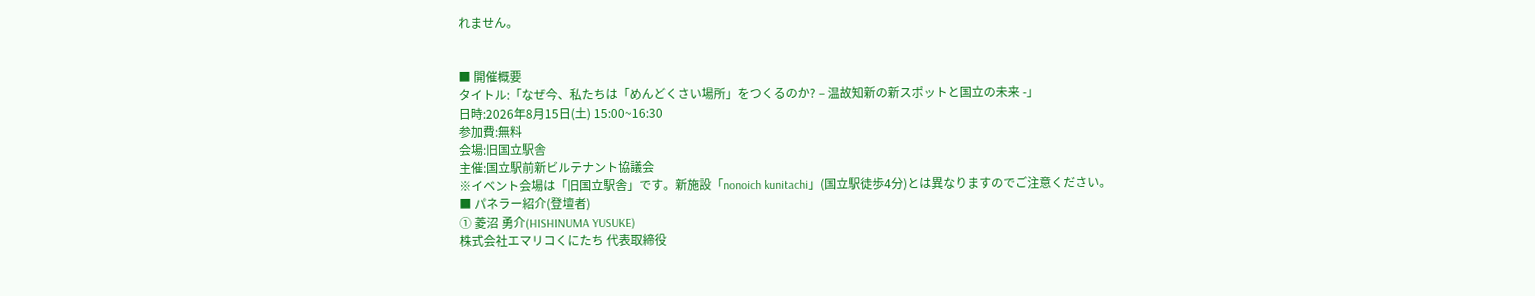れません。


■ 開催概要
タイトル:「なぜ今、私たちは「めんどくさい場所」をつくるのか? – 温故知新の新スポットと国立の未来 -」
日時:2026年8月15日(土) 15:00~16:30
参加費:無料
会場:旧国立駅舎
主催:国立駅前新ビルテナント協議会
※イベント会場は「旧国立駅舎」です。新施設「nonoich kunitachi」(国立駅徒歩4分)とは異なりますのでご注意ください。
■ パネラー紹介(登壇者)
① 菱沼 勇介(HISHINUMA YUSUKE)
株式会社エマリコくにたち 代表取締役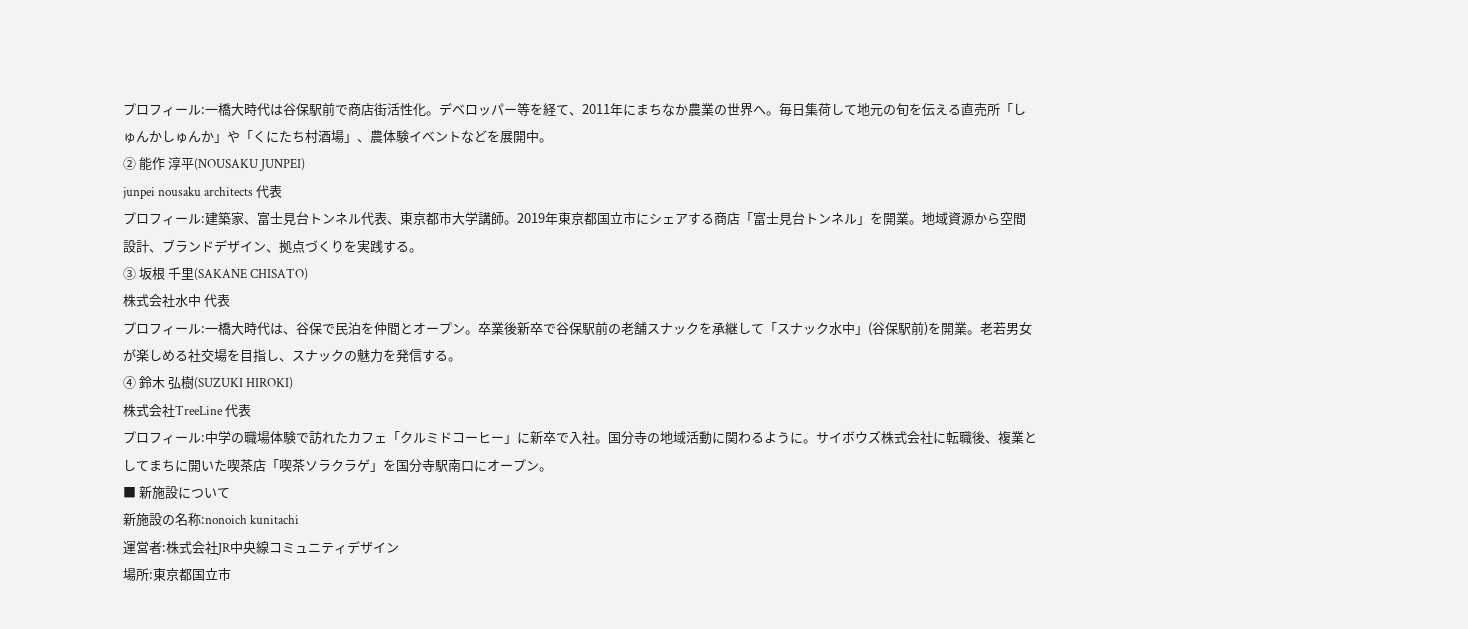プロフィール:一橋大時代は谷保駅前で商店街活性化。デベロッパー等を経て、2011年にまちなか農業の世界へ。毎日集荷して地元の旬を伝える直売所「しゅんかしゅんか」や「くにたち村酒場」、農体験イベントなどを展開中。
② 能作 淳平(NOUSAKU JUNPEI)
junpei nousaku architects 代表
プロフィール:建築家、富士見台トンネル代表、東京都市大学講師。2019年東京都国立市にシェアする商店「富士見台トンネル」を開業。地域資源から空間設計、ブランドデザイン、拠点づくりを実践する。
③ 坂根 千里(SAKANE CHISATO)
株式会社水中 代表
プロフィール:一橋大時代は、谷保で民泊を仲間とオープン。卒業後新卒で谷保駅前の老舗スナックを承継して「スナック水中」(谷保駅前)を開業。老若男女が楽しめる社交場を目指し、スナックの魅力を発信する。
④ 鈴木 弘樹(SUZUKI HIROKI)
株式会社TreeLine 代表
プロフィール:中学の職場体験で訪れたカフェ「クルミドコーヒー」に新卒で入社。国分寺の地域活動に関わるように。サイボウズ株式会社に転職後、複業としてまちに開いた喫茶店「喫茶ソラクラゲ」を国分寺駅南口にオープン。
■ 新施設について
新施設の名称:nonoich kunitachi
運営者:株式会社JR中央線コミュニティデザイン
場所:東京都国立市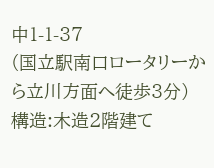中1-1-37
(国立駅南口ロータリーから立川方面へ徒歩3分)
構造:木造2階建て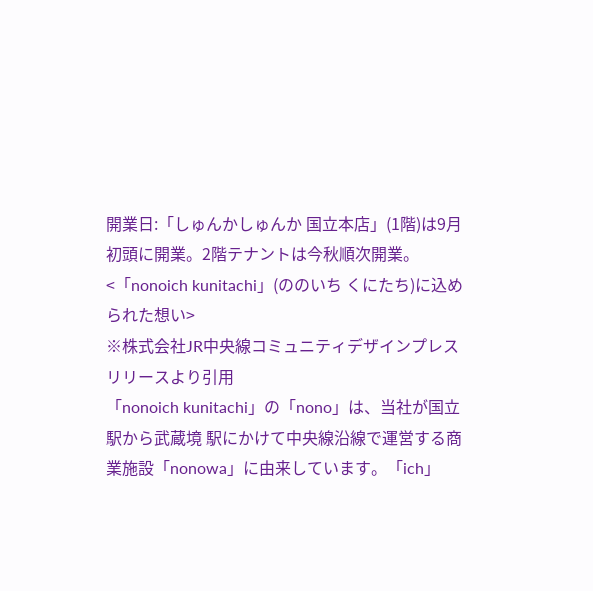開業日:「しゅんかしゅんか 国立本店」(1階)は9月初頭に開業。2階テナントは今秋順次開業。
<「nonoich kunitachi」(ののいち くにたち)に込められた想い>
※株式会社JR中央線コミュニティデザインプレスリリースより引用
「nonoich kunitachi」の「nono」は、当社が国立駅から武蔵境 駅にかけて中央線沿線で運営する商業施設「nonowa」に由来しています。「ich」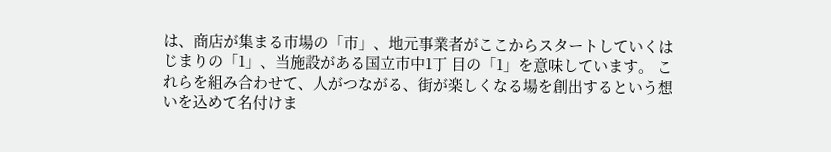は、商店が集まる市場の「市」、地元事業者がここからスタートしていくはじまりの「1」、当施設がある国立市中1丁 目の「1」を意味しています。 これらを組み合わせて、人がつながる、街が楽しくなる場を創出するという想いを込めて名付けま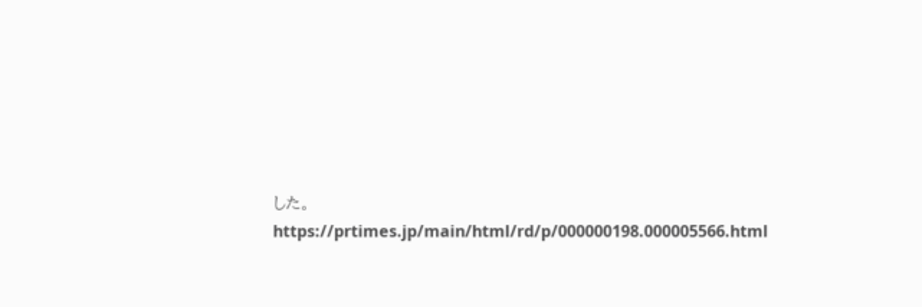した。
https://prtimes.jp/main/html/rd/p/000000198.000005566.html